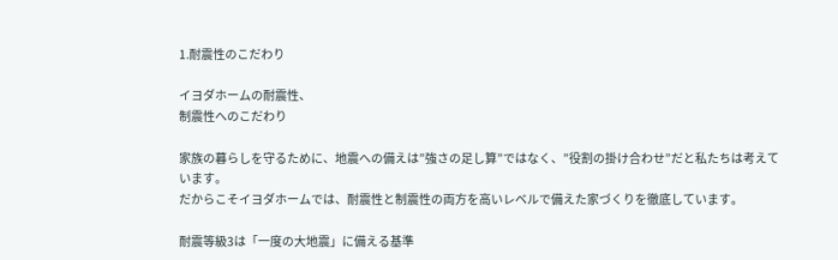1.耐震性のこだわり

イヨダホームの耐震性、
制震性へのこだわり

家族の暮らしを守るために、地震への備えは”強さの足し算”ではなく、”役割の掛け合わせ”だと私たちは考えています。
だからこそイヨダホームでは、耐震性と制震性の両方を高いレベルで備えた家づくりを徹底しています。

耐震等級3は「一度の大地震」に備える基準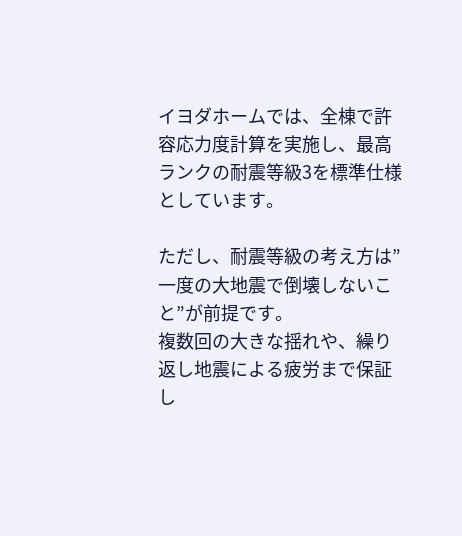イヨダホームでは、全棟で許容応力度計算を実施し、最高ランクの耐震等級3を標準仕様としています。

ただし、耐震等級の考え方は”一度の大地震で倒壊しないこと”が前提です。
複数回の大きな揺れや、繰り返し地震による疲労まで保証し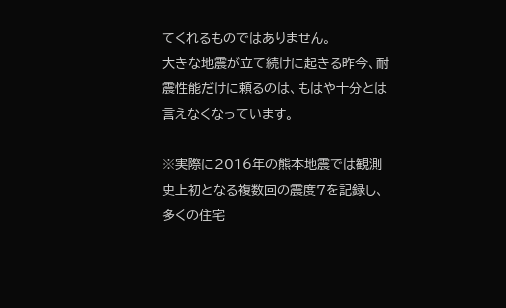てくれるものではありません。
大きな地震が立て続けに起きる昨今、耐震性能だけに頼るのは、もはや十分とは言えなくなっています。

※実際に2016年の熊本地震では観測史上初となる複数回の震度7を記録し、多くの住宅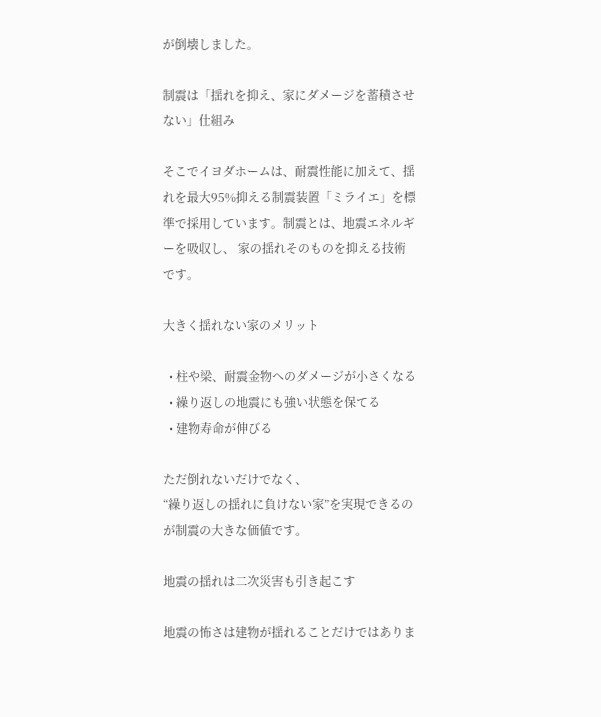が倒壊しました。

制震は「揺れを抑え、家にダメージを蓄積させない」仕組み

そこでイヨダホームは、耐震性能に加えて、揺れを最大95%抑える制震装置「ミライエ」を標準で採用しています。制震とは、地震エネルギーを吸収し、 家の揺れそのものを抑える技術です。

大きく揺れない家のメリット

  • 柱や梁、耐震金物へのダメージが小さくなる
  • 繰り返しの地震にも強い状態を保てる
  • 建物寿命が伸びる

ただ倒れないだけでなく、
“繰り返しの揺れに負けない家”を実現できるのが制震の大きな価値です。

地震の揺れは二次災害も引き起こす

地震の怖さは建物が揺れることだけではありま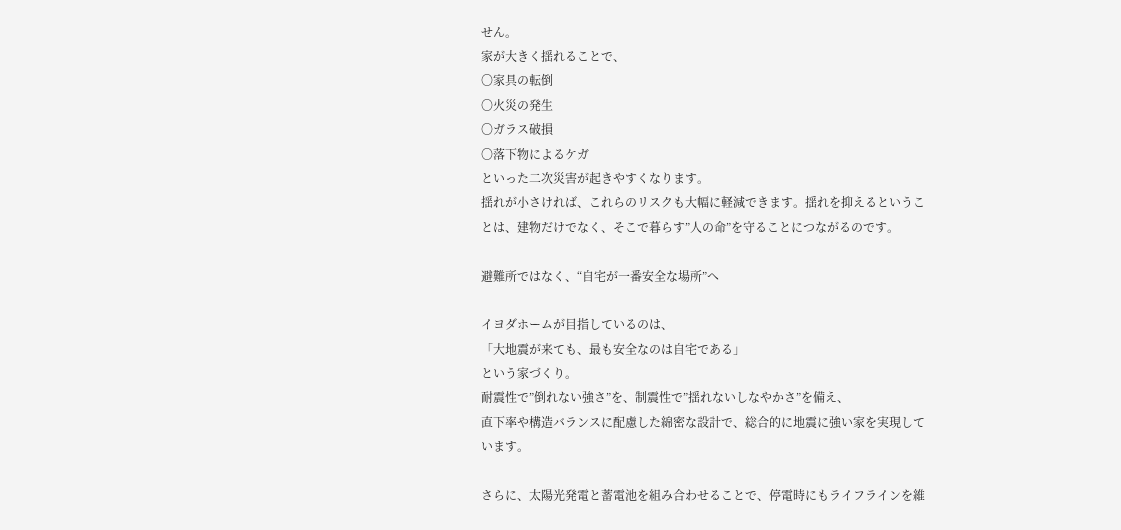せん。
家が大きく揺れることで、
〇家具の転倒
〇火災の発生
〇ガラス破損
〇落下物によるケガ
といった二次災害が起きやすくなります。
揺れが小さければ、これらのリスクも大幅に軽減できます。揺れを抑えるということは、建物だけでなく、そこで暮らす”人の命”を守ることにつながるのです。

避難所ではなく、“自宅が一番安全な場所”へ

イヨダホームが目指しているのは、
「大地震が来ても、最も安全なのは自宅である」
という家づくり。
耐震性で”倒れない強さ”を、制震性で”揺れないしなやかさ”を備え、
直下率や構造バランスに配慮した綿密な設計で、総合的に地震に強い家を実現しています。

さらに、太陽光発電と蓄電池を組み合わせることで、停電時にもライフラインを維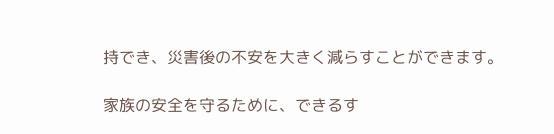持でき、災害後の不安を大きく減らすことができます。

家族の安全を守るために、できるす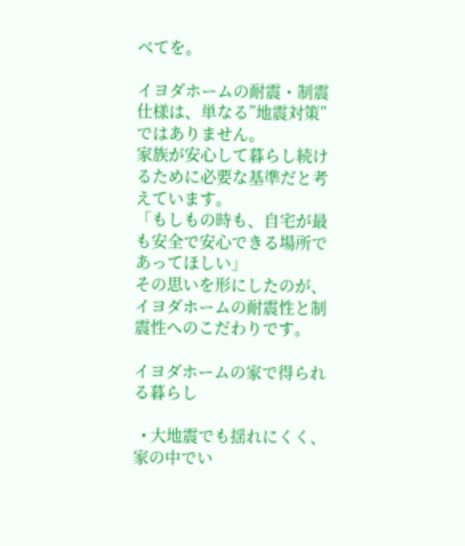べてを。

イヨダホームの耐震・制震仕様は、単なる”地震対策”ではありません。
家族が安心して暮らし続けるために必要な基準だと考えています。
「もしもの時も、自宅が最も安全で安心できる場所であってほしい」
その思いを形にしたのが、イヨダホームの耐震性と制震性へのこだわりです。

イヨダホームの家で得られる暮らし

  • 大地震でも揺れにくく、家の中でい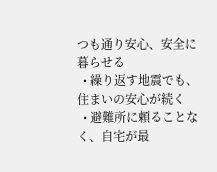つも通り安心、安全に暮らせる
  • 繰り返す地震でも、住まいの安心が続く
  • 避難所に頼ることなく、自宅が最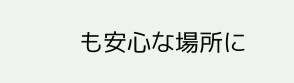も安心な場所に